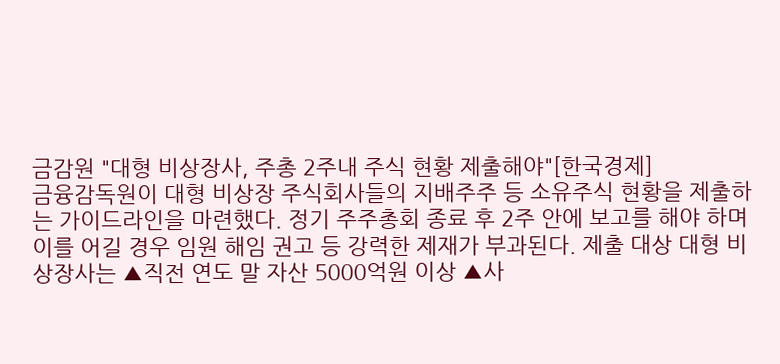금감원 "대형 비상장사, 주총 2주내 주식 현황 제출해야"[한국경제]
금융감독원이 대형 비상장 주식회사들의 지배주주 등 소유주식 현황을 제출하는 가이드라인을 마련했다. 정기 주주총회 종료 후 2주 안에 보고를 해야 하며 이를 어길 경우 임원 해임 권고 등 강력한 제재가 부과된다. 제출 대상 대형 비상장사는 ▲직전 연도 말 자산 5000억원 이상 ▲사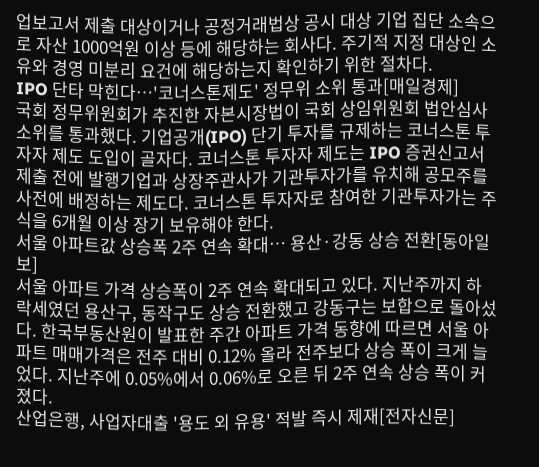업보고서 제출 대상이거나 공정거래법상 공시 대상 기업 집단 소속으로 자산 1000억원 이상 등에 해당하는 회사다. 주기적 지정 대상인 소유와 경영 미분리 요건에 해당하는지 확인하기 위한 절차다.
IPO 단타 막힌다…'코너스톤제도' 정무위 소위 통과[매일경제]
국회 정무위원회가 추진한 자본시장법이 국회 상임위원회 법안심사소위를 통과했다. 기업공개(IPO) 단기 투자를 규제하는 코너스톤 투자자 제도 도입이 골자다. 코너스톤 투자자 제도는 IPO 증권신고서 제출 전에 발행기업과 상장주관사가 기관투자가를 유치해 공모주를 사전에 배정하는 제도다. 코너스톤 투자자로 참여한 기관투자가는 주식을 6개월 이상 장기 보유해야 한다.
서울 아파트값 상승폭 2주 연속 확대… 용산·강동 상승 전환[동아일보]
서울 아파트 가격 상승폭이 2주 연속 확대되고 있다. 지난주까지 하락세였던 용산구, 동작구도 상승 전환했고 강동구는 보합으로 돌아섰다. 한국부동산원이 발표한 주간 아파트 가격 동향에 따르면 서울 아파트 매매가격은 전주 대비 0.12% 올라 전주보다 상승 폭이 크게 늘었다. 지난주에 0.05%에서 0.06%로 오른 뒤 2주 연속 상승 폭이 커졌다.
산업은행, 사업자대출 '용도 외 유용' 적발 즉시 제재[전자신문]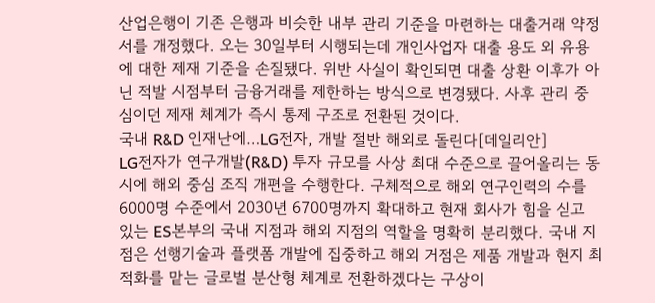산업은행이 기존 은행과 비슷한 내부 관리 기준을 마련하는 대출거래 약정서를 개정했다. 오는 30일부터 시행되는데 개인사업자 대출 용도 외 유용에 대한 제재 기준을 손질됐다. 위반 사실이 확인되면 대출 상환 이후가 아닌 적발 시점부터 금융거래를 제한하는 방식으로 변경됐다. 사후 관리 중심이던 제재 체계가 즉시 통제 구조로 전환된 것이다.
국내 R&D 인재난에…LG전자, 개발 절반 해외로 돌린다[데일리안]
LG전자가 연구개발(R&D) 투자 규모를 사상 최대 수준으로 끌어올리는 동시에 해외 중심 조직 개편을 수행한다. 구체적으로 해외 연구인력의 수를 6000명 수준에서 2030년 6700명까지 확대하고 현재 회사가 힘을 싣고 있는 ES본부의 국내 지점과 해외 지점의 역할을 명확히 분리했다. 국내 지점은 선행기술과 플랫폼 개발에 집중하고 해외 거점은 제품 개발과 현지 최적화를 맡는 글로벌 분산형 체계로 전환하겠다는 구상이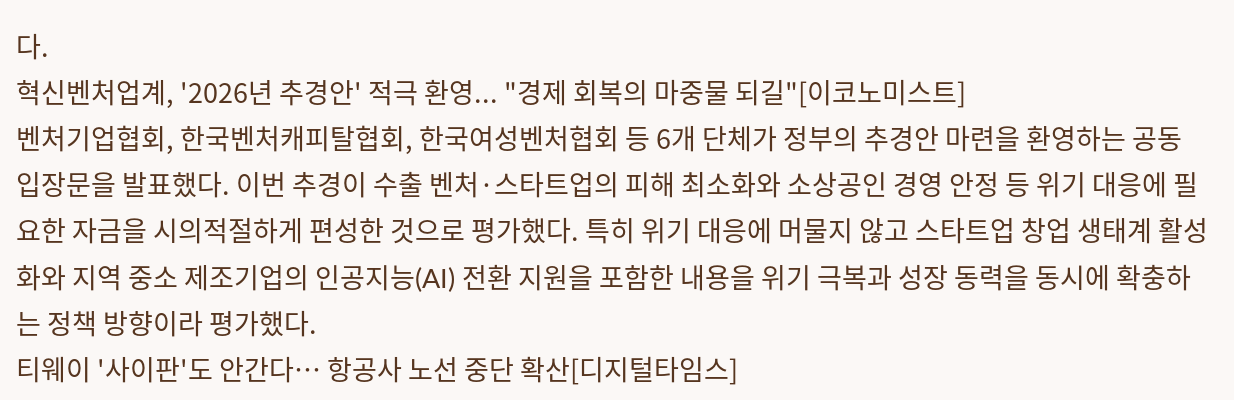다.
혁신벤처업계, '2026년 추경안' 적극 환영... "경제 회복의 마중물 되길"[이코노미스트]
벤처기업협회, 한국벤처캐피탈협회, 한국여성벤처협회 등 6개 단체가 정부의 추경안 마련을 환영하는 공동 입장문을 발표했다. 이번 추경이 수출 벤처·스타트업의 피해 최소화와 소상공인 경영 안정 등 위기 대응에 필요한 자금을 시의적절하게 편성한 것으로 평가했다. 특히 위기 대응에 머물지 않고 스타트업 창업 생태계 활성화와 지역 중소 제조기업의 인공지능(AI) 전환 지원을 포함한 내용을 위기 극복과 성장 동력을 동시에 확충하는 정책 방향이라 평가했다.
티웨이 '사이판'도 안간다… 항공사 노선 중단 확산[디지털타임스]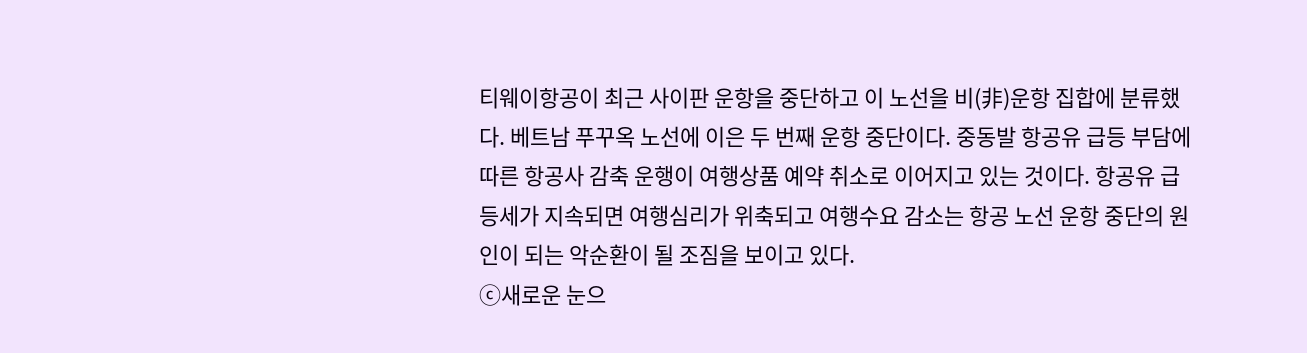티웨이항공이 최근 사이판 운항을 중단하고 이 노선을 비(非)운항 집합에 분류했다. 베트남 푸꾸옥 노선에 이은 두 번째 운항 중단이다. 중동발 항공유 급등 부담에 따른 항공사 감축 운행이 여행상품 예약 취소로 이어지고 있는 것이다. 항공유 급등세가 지속되면 여행심리가 위축되고 여행수요 감소는 항공 노선 운항 중단의 원인이 되는 악순환이 될 조짐을 보이고 있다.
ⓒ새로운 눈으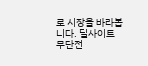로 시장을 바라봅니다. 딜사이트 무단전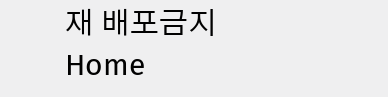재 배포금지
Home